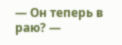— Он теперь в раю? —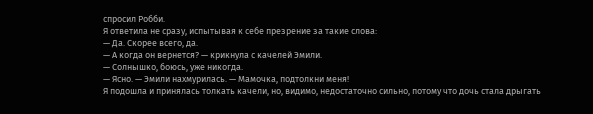спросил Робби.
Я ответила не сразу, испытывая к себе презрение за такие слова:
— Да. Скорее всего, да.
— А когда он вернется? — крикнула с качелей Эмили.
— Солнышко, боюсь, уже никогда.
— Ясно. — Эмили нахмурилась. — Мамочка, подтолкни меня!
Я подошла и принялась толкать качели, но, видимо, недостаточно сильно, потому что дочь стала дрыгать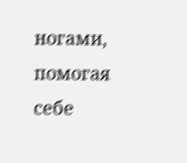ногами, помогая себе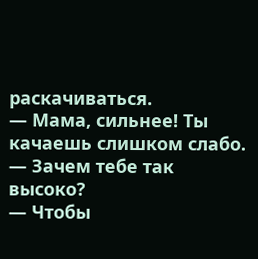раскачиваться.
— Мама, сильнее! Ты качаешь слишком слабо.
— Зачем тебе так высоко?
— Чтобы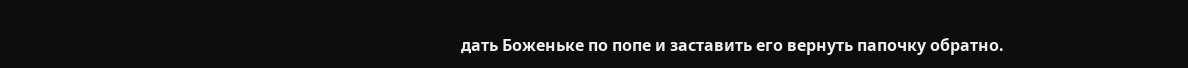дать Боженьке по попе и заставить его вернуть папочку обратно.